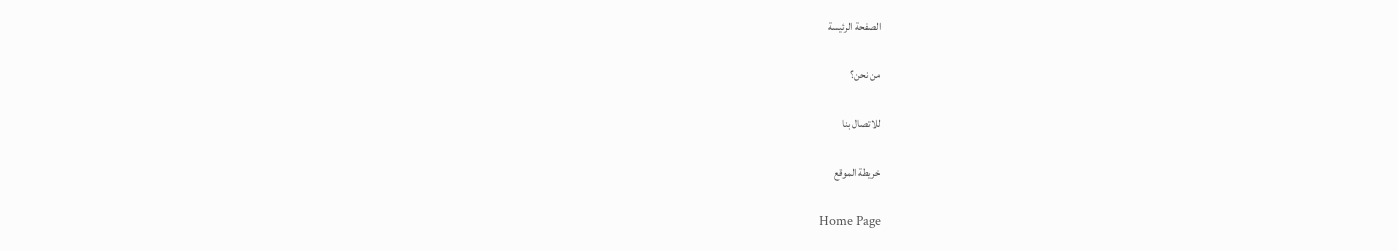الصفحة الرئيسة

من نحن؟

للاتصال بنا

خريطة الموقع

Home Page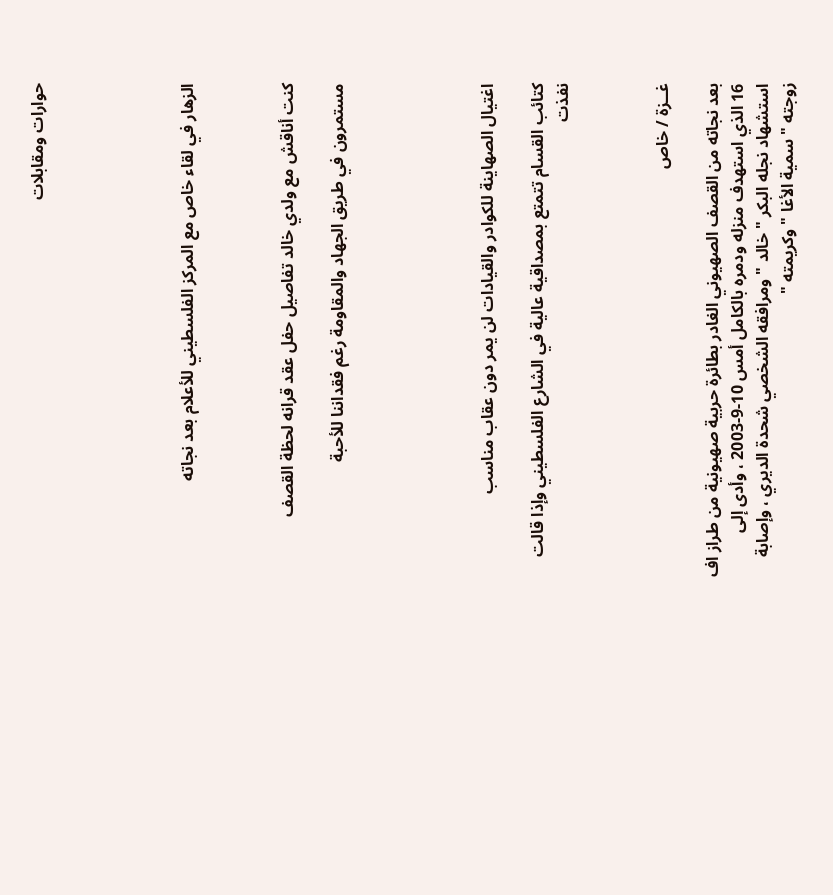حوارات ومقابلات





الزهار في لقاء خاص مع المركز الفلسطيني للأعلام بعد نجاته



كنت أناقش مع ولدي خالد تفاصيل حفل عقد قرانه لحظة القصف

مستمرون في طريق الجهاد والمقاومة رغم فقداننا للأحبة





اغتيال الصهاينة للكوادر والقيادات لن يمر دون عقاب مناسب

كتائب القسام تتمتع بمصداقية عالية في الشارع الفلسطيني وإذا قالت نفذت



غــزة / خاص

بعد نجاته من القصف الصهيوني الغادر بطائرة حربية صهيونية من طراز اف 16 الذي استهدف منزله ودمره بالكامل أمس 10-9-2003 ، وأدى إلى استشهاد نجله البكر " خالد " ومرافقه الشخصي شحدة الديري ، وإصابة زوجته " سمية الأغا " وكريمته "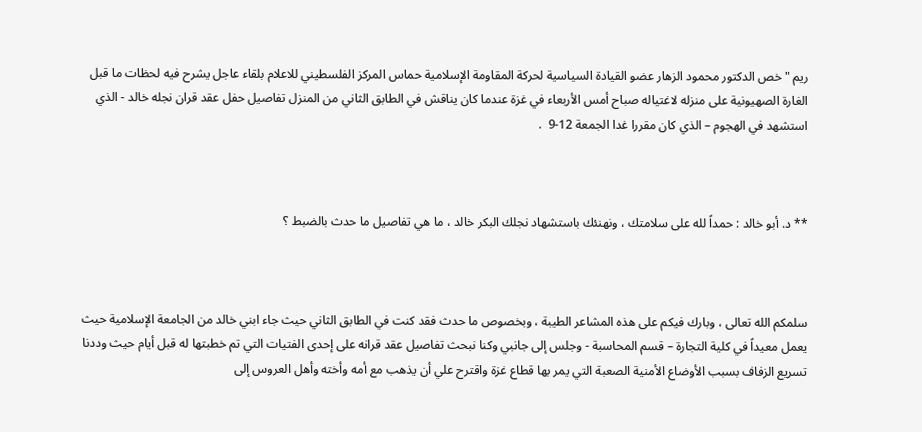ريم " خص الدكتور محمود الزهار عضو القيادة السياسية لحركة المقاومة الإسلامية حماس المركز الفلسطيني للاعلام بلقاء عاجل يشرح فيه لحظات ما قبل الغارة الصهيونية على منزله لاغتياله صباح أمس الأربعاء في غزة عندما كان يناقش في الطابق الثاني من المنزل تفاصيل حفل عقد قران نجله خالد - الذي استشهد في الهجوم – الذي كان مقررا غدا الجمعة 12-9  .



** د. أبو خالد : حمداً لله على سلامتك ، ونهنئك باستشهاد نجلك البكر خالد ، ما هي تفاصيل ما حدث بالضبط ؟



سلمكم الله تعالى ، وبارك فيكم على هذه المشاعر الطيبة ، وبخصوص ما حدث فقد كنت في الطابق الثاني حيث جاء ابني خالد من الجامعة الإسلامية حيث يعمل معيداً في كلية التجارة – قسم المحاسبة - وجلس إلى جانبي وكنا نبحث تفاصيل عقد قرانه على إحدى الفتيات التي تم خطبتها له قبل أيام حيث وددنا تسريع الزفاف بسبب الأوضاع الأمنية الصعبة التي يمر بها قطاع غزة واقترح علي أن يذهب مع أمه وأخته وأهل العروس إلى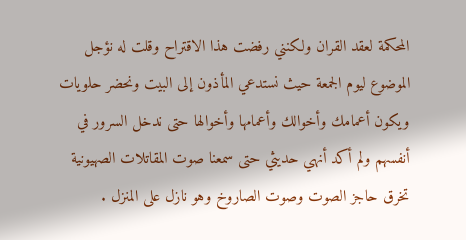المحكمة لعقد القران ولكنني رفضت هذا الاقتراح وقلت له نؤجل الموضوع ليوم الجمعة حيث نستدعي المأذون إلى البيت ونحضر حلويات ويكون أعمامك وأخوالك وأعمامها وأخوالها حتى ندخل السرور في أنفسهم ولم أكد أنهي حديثي حتى سمعنا صوت المقاتلات الصهيونية تخرق حاجز الصوت وصوت الصاروخ وهو نازل على المنزل .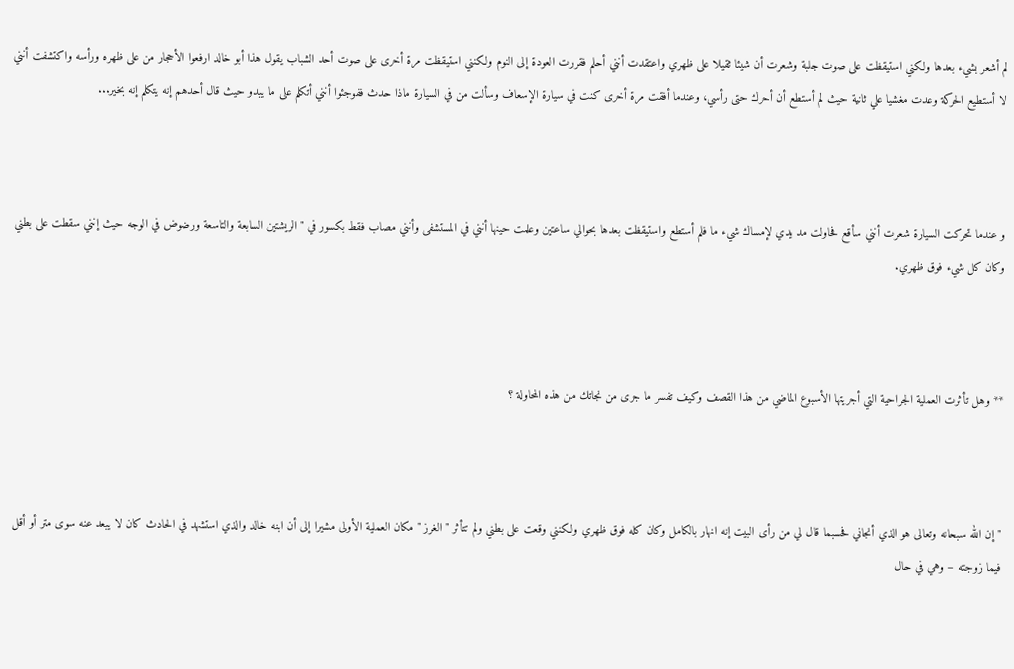لم أشعر بشيء بعدها ولكني استيقظت على صوت جلبة وشعرت أن شيئا ثقيلا على ظهري واعتقدت أنني أحلم فقررت العودة إلى النوم ولكنني استيقظت مرة أخرى على صوت أحد الشباب يقول هذا أبو خالد ارفعوا الأحجار من على ظهره ورأسه واكتشفت أنني لا أستطيع الحركة وعدت مغشيا علي ثانية حيث لم أستطع أن أحرك حتى رأسي، وعندما أفقت مرة أخرى كنت في سيارة الإسعاف وسألت من في السيارة ماذا حدث ففوجئوا أنني أتكلم على ما يبدو حيث قال أحدهم إنه يتكلم إنه بخير...



و عندما تحركت السيارة شعرت أنني سأقع فحاولت مد يدي لإمساك شيء ما فلم أستطع واستيقظت بعدها بحوالي ساعتين وعلمت حينها أنني في المستشفى وأنني مصاب فقط بكسور في " الريشتين السابعة والتاسعة ورضوض في الوجه حيث إنني سقطت على بطني وكان كل شيء فوق ظهري.



** وهل تأثرت العملية الجراحية التي أجريتها الأسبوع الماضي من هذا القصف وكيف تفسر ما جرى من نجاتك من هذه المحاولة ؟



"إن الله سبحانه وتعالى هو الذي أنجاني فحسبما قال لي من رأى البيت إنه انهار بالكامل وكان كله فوق ظهري ولكنني وقعت على بطني ولم تتأثر " الغرز " مكان العملية الأولى مشيرا إلى أن ابنه خالد والذي استشهد في الحادث كان لا يبعد عنه سوى متر أو أقل فيما زوجته – وهي في حال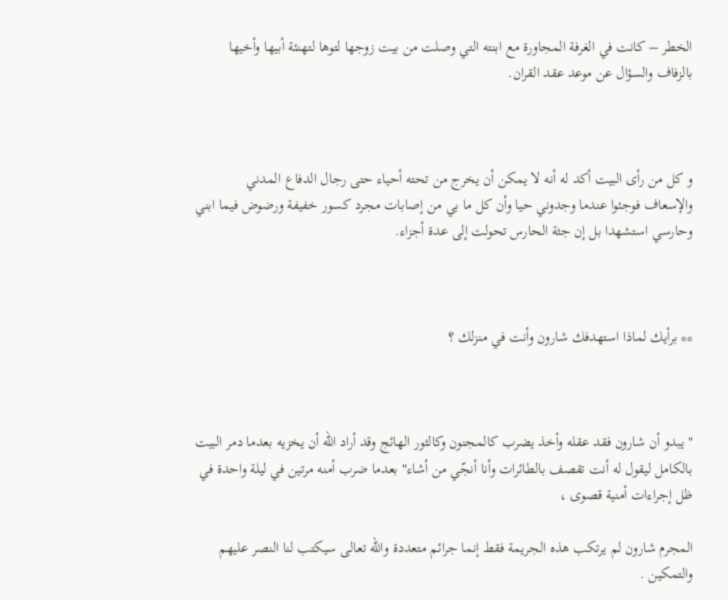الخطر – كانت في الغرفة المجاورة مع ابنته التي وصلت من بيت زوجها لتوها لتهنئة أبيها وأخيها بالزفاف والسؤال عن موعد عقد القران.



و كل من رأى البيت أكد له أنه لا يمكن أن يخرج من تحته أحياء حتى رجال الدفاع المدني والإسعاف فوجئوا عندما وجدوني حيا وأن كل ما بي من إصابات مجرد كسور خفيفة ورضوض فيما ابني وحارسي استشهدا بل إن جثة الحارس تحولت إلى عدة أجزاء.



** برأيك لماذا استهدفك شارون وأنت في منزلك ؟



" يبدو أن شارون فقد عقله وأخذ يضرب كالمجنون وكالثور الهائج وقد أراد الله أن يخزيه بعدما دمر البيت بالكامل ليقول له أنت تقصف بالطائرات وأنا أنجّي من أشاء" بعدما ضرب أمنه مرتين في ليلة واحدة في ظل إجراءات أمنية قصوى ،

المجرم شارون لم يرتكب هذه الجريمة فقط إنما جرائم متعددة والله تعالى سيكتب لنا النصر عليهم والتمكين .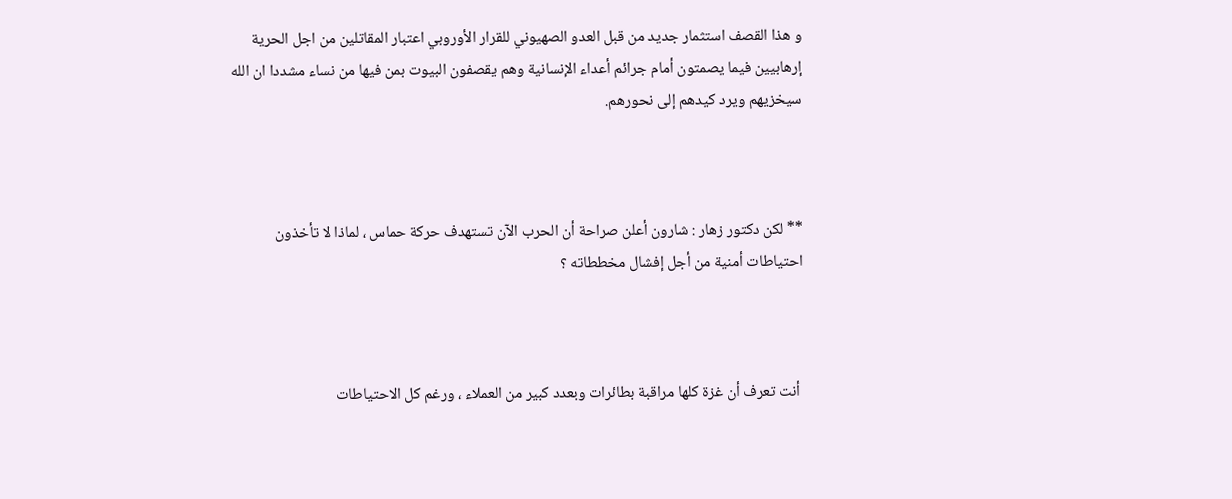و هذا القصف استثمار جديد من قبل العدو الصهيوني للقرار الأوروبي اعتبار المقاتلين من اجل الحرية إرهابيين فيما يصمتون أمام جرائم أعداء الإنسانية وهم يقصفون البيوت بمن فيها من نساء مشددا ان الله سيخزيهم ويرد كيدهم إلى نحورهم.



** لكن دكتور زهار : شارون أعلن صراحة أن الحرب الآن تستهدف حركة حماس ، لماذا لا تأخذون احتياطات أمنية من أجل إفشال مخططاته ؟



 أنت تعرف أن غزة كلها مراقبة بطائرات وبعدد كبير من العملاء ، ورغم كل الاحتياطات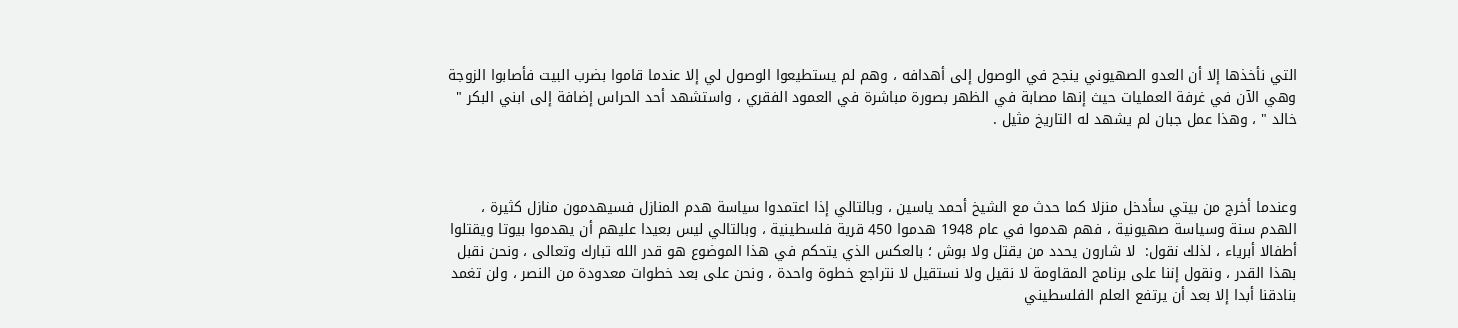التي نأخذها إلا أن العدو الصهيوني ينجح في الوصول إلى أهدافه ، وهم لم يستطيعوا الوصول لي إلا عندما قاموا بضرب البيت فأصابوا الزوجة وهي الآن في غرفة العمليات حيث إنها مصابة في الظهر بصورة مباشرة في العمود الفقري ، واستشهد أحد الحراس إضافة إلى ابني البكر " خالد " ، وهذا عمل جبان لم يشهد له التاريخ مثيل .



وعندما أخرج من بيتي سأدخل منزلا كما حدث مع الشيخ أحمد ياسين ، وبالتالي إذا اعتمدوا سياسة هدم المنازل فسيهدمون منازل كثيرة ، الهدم سنة وسياسة صهيونية ، فهم هدموا في عام 1948 هدموا 450 قرية فلسطينية ، وبالتالي ليس بعيدا عليهم أن يهدموا بيوتا ويقتلوا أطفالا أبرياء ، لذلك نقول:  لا شارون يحدد من يقتل ولا بوش ؛ بالعكس الذي يتحكم في هذا الموضوع هو قدر الله تبارك وتعالى ، ونحن نقبل بهذا القدر ، ونقول إننا على برنامج المقاومة لا نقيل ولا نستقيل لا نتراجع خطوة واحدة ، ونحن على بعد خطوات معدودة من النصر ، ولن تغمد بنادقنا أبدا إلا بعد أن يرتفع العلم الفلسطيني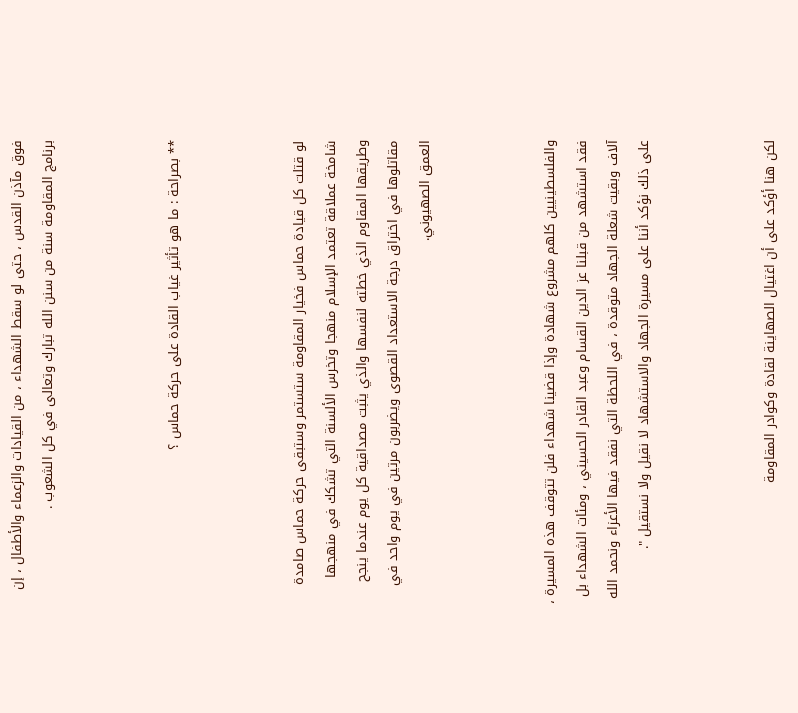فوق مآذن القدس ، حتى لو سقط الشهداء ، من القيادات والزعماء والأطفال ، إن برنامج المقاومة سنة من سنن الله تبارك وتعالى في كل الشعوب .



** بصراحة : ما هو تأثير غياب القادة على حركة حماس ؟



لو قتلت كل قيادة حماس فخيار المقاومة ستستمر وستبقى حركة حماس صامدة شامخة عملاقة تعتمد الإسلام منهجا وتخرس الألسنة التي تشكك في منهجها وطريقها المقاوم الذي خطته لنفسها والذي يثبت مصداقية كل يوم عندما ينجح مقاتلوها في اختراق درجة الاستعداد القصوى ويضربون مرتين في يوم واحد في العمق الصهيوني.



والفلسطينيين كلهم مشروع شهادة وإذا قضينا شهداء فلن تتوقف هذه المسيرة ، فقد استشهد من قبلنا عز الدين القسام وعبد القادر الحسيني ، ومئات الشهداء بل آلاف وبقيت شعلة الجهاد متوقدة ، في اللحظة التي نفقد فيها الأعزاء ونحمد الله على ذلك نؤكد أننا على مسيرة الجهاد والاستشهاد لا نقيل ولا نستقيل ".



لكن هنا أؤكد على أن اغتيال الصهاينة لقادة وكوادر المقاومة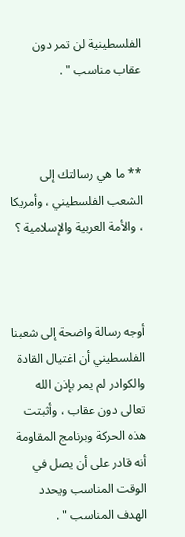الفلسطينية لن تمر دون عقاب مناسب " .



** ما هي رسالتك إلى الشعب الفلسطيني ، وأمريكا ، والأمة العربية والإسلامية ؟



أوجه رسالة واضحة إلى شعبنا الفلسطيني أن اغتيال القادة والكوادر لم يمر بإذن الله تعالى دون عقاب ، وأثبتت هذه الحركة وبرنامج المقاومة أنه قادر على أن يصل في الوقت المناسب ويحدد الهدف المناسب " .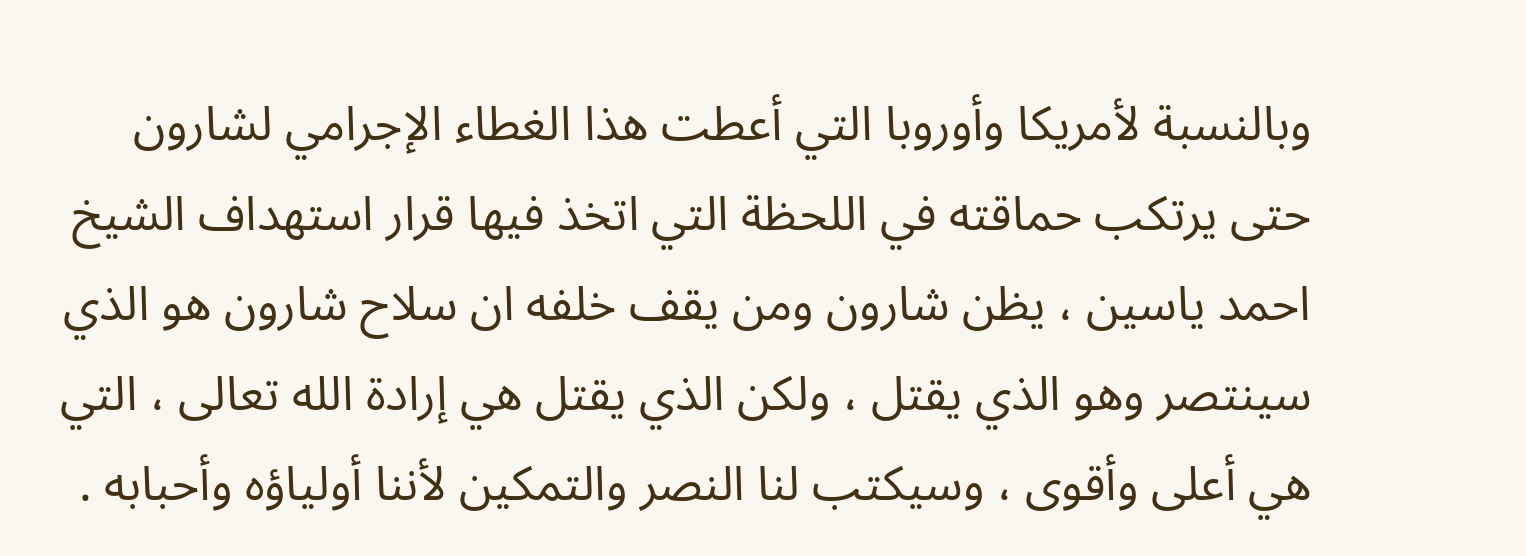وبالنسبة لأمريكا وأوروبا التي أعطت هذا الغطاء الإجرامي لشارون حتى يرتكب حماقته في اللحظة التي اتخذ فيها قرار استهداف الشيخ احمد ياسين ، يظن شارون ومن يقف خلفه ان سلاح شارون هو الذي سينتصر وهو الذي يقتل ، ولكن الذي يقتل هي إرادة الله تعالى ، التي هي أعلى وأقوى ، وسيكتب لنا النصر والتمكين لأننا أولياؤه وأحبابه .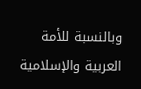وبالنسبة للأمة العربية والإسلامية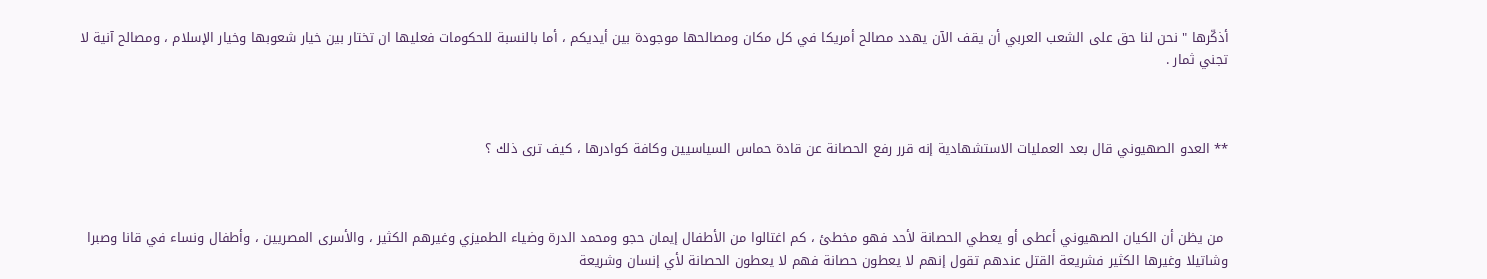أذكّرها " نحن لنا حق على الشعب العربي أن يقف الآن يهدد مصالح أمريكا في كل مكان ومصالحها موجودة بين أيديكم ، أما بالنسبة للحكومات فعليها ان تختار بين خيار شعوبها وخيار الإسلام ، ومصالح آنية لا تجني ثمار .



** العدو الصهيوني قال بعد العمليات الاستشهادية إنه قرر رفع الحصانة عن قادة حماس السياسيين وكافة كوادرها ، كيف ترى ذلك ؟



 من يظن أن الكيان الصهيوني أعطى أو يعطي الحصانة لأحد فهو مخطئ ، كم اغتالوا من الأطفال إيمان حجو ومحمد الدرة وضياء الطميزي وغيرهم الكثير ، والأسرى المصريين ، وأطفال ونساء في قانا وصبرا وشاتيلا وغيرها الكثير فشريعة القتل عندهم تقول إنهم لا يعطون حصانة فهم لا يعطون الحصانة لأي إنسان وشريعة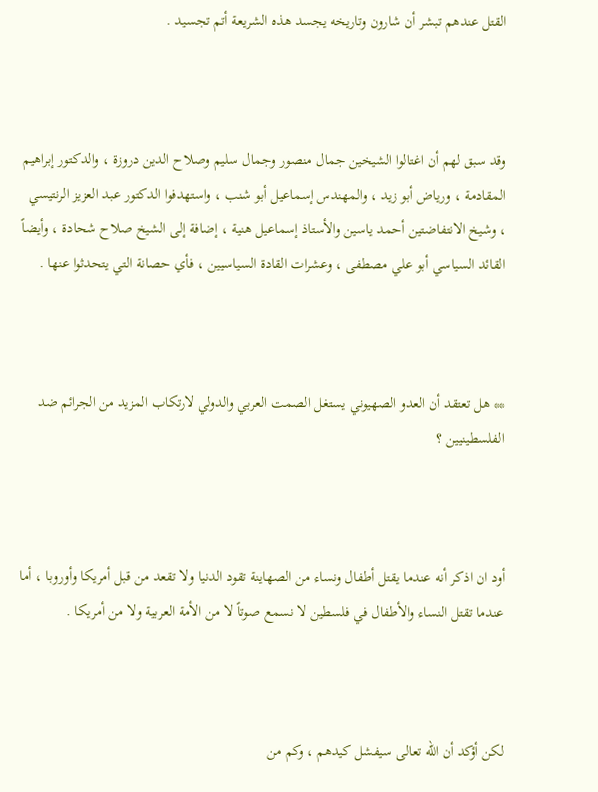القتل عندهم تبشر أن شارون وتاريخه يجسد هذه الشريعة أتم تجسيد .



وقد سبق لهم أن اغتالوا الشيخين جمال منصور وجمال سليم وصلاح الدين دروزة ، والدكتور إبراهيم المقادمة ، ورياض أبو زيد ، والمهندس إسماعيل أبو شنب ، واستهدفوا الدكتور عبد العزيز الرنتيسي ، وشيخ الانتفاضتين أحمد ياسين والأستاذ إسماعيل هنية ، إضافة إلى الشيخ صلاح شحادة ، وأيضاً القائد السياسي أبو علي مصطفى ، وعشرات القادة السياسيين ، فأي حصانة التي يتحدثوا عنها .



** هل تعتقد أن العدو الصهيوني يستغل الصمت العربي والدولي لارتكاب المزيد من الجرائم ضد الفلسطينيين ؟



أود ان اذكر أنه عندما يقتل أطفال ونساء من الصهاينة تقود الدنيا ولا تقعد من قبل أمريكا وأوروبا ، أما عندما تقتل النساء والأطفال في فلسطين لا نسمع صوتاً لا من الأمة العربية ولا من أمريكا .



لكن أؤكد أن الله تعالى سيفشل كيدهم ، وكم من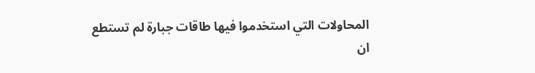المحاولات التي استخدموا فيها طاقات جبارة لم تستطع ان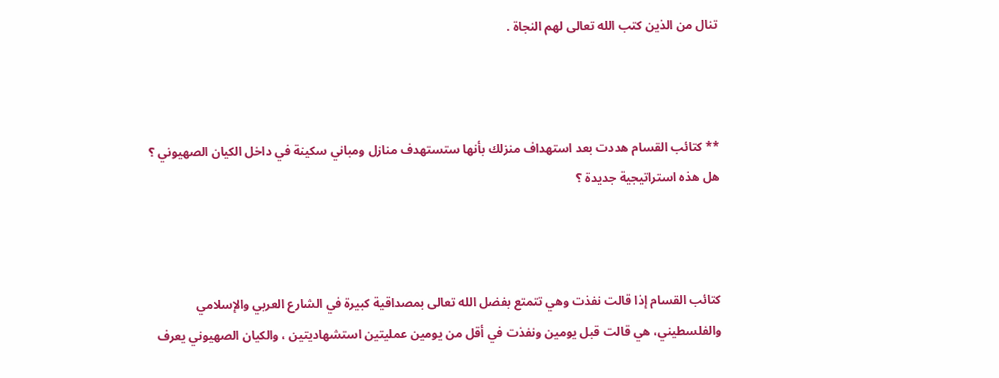تنال من الذين كتب الله تعالى لهم النجاة .



** كتائب القسام هددت بعد استهداف منزلك بأنها ستستهدف منازل ومباني سكينة في داخل الكيان الصهيوني ؟ هل هذه استراتيجية جديدة ؟



كتائب القسام إذا قالت نفذت وهي تتمتع بفضل الله تعالى بمصداقية كبيرة في الشارع العربي والإسلامي والفلسطيني، هي قالت قبل يومين ونفذت في أقل من يومين عمليتين استشهاديتين ، والكيان الصهيوني يعرف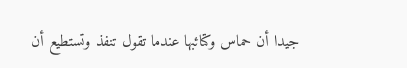جيدا أن حماس وكتائبها عندما تقول تنفذ وتستطيع أن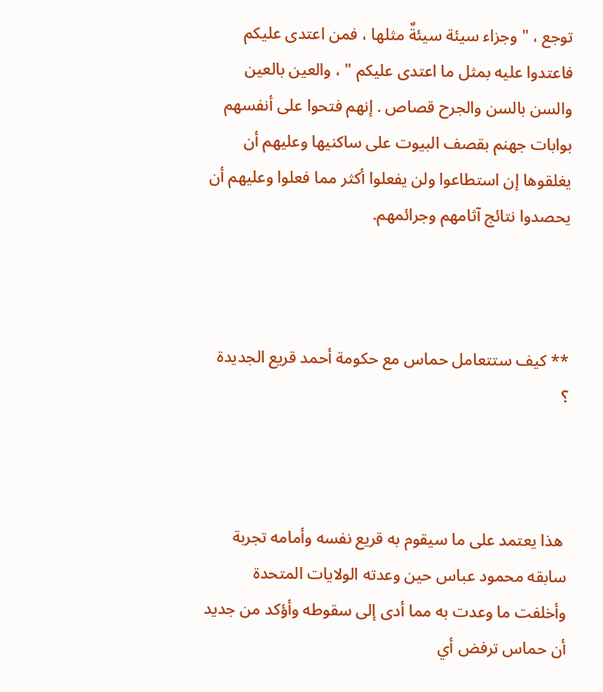توجع ، " وجزاء سيئة سيئةٌ مثلها ، فمن اعتدى عليكم فاعتدوا عليه بمثل ما اعتدى عليكم " ، والعين بالعين والسن بالسن والجرح قصاص . إنهم فتحوا على أنفسهم بوابات جهنم بقصف البيوت على ساكنيها وعليهم أن يغلقوها إن استطاعوا ولن يفعلوا أكثر مما فعلوا وعليهم أن يحصدوا نتائج آثامهم وجرائمهم.



** كيف ستتعامل حماس مع حكومة أحمد قريع الجديدة ؟



 هذا يعتمد على ما سيقوم به قريع نفسه وأمامه تجربة سابقه محمود عباس حين وعدته الولايات المتحدة وأخلفت ما وعدت به مما أدى إلى سقوطه وأؤكد من جديد أن حماس ترفض أي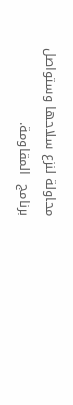محاولة لنزع سلاحها وستواصل برنامج  المقاومة.